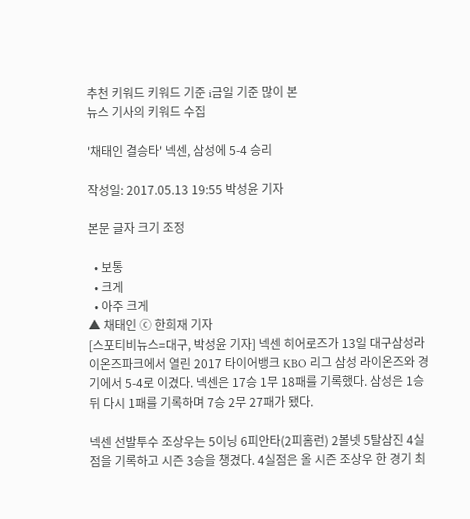추천 키워드 키워드 기준 i금일 기준 많이 본
뉴스 기사의 키워드 수집

'채태인 결승타' 넥센, 삼성에 5-4 승리

작성일: 2017.05.13 19:55 박성윤 기자

본문 글자 크기 조정

  • 보통
  • 크게
  • 아주 크게
▲ 채태인 ⓒ 한희재 기자
[스포티비뉴스=대구, 박성윤 기자] 넥센 히어로즈가 13일 대구삼성라이온즈파크에서 열린 2017 타이어뱅크 KBO 리그 삼성 라이온즈와 경기에서 5-4로 이겼다. 넥센은 17승 1무 18패를 기록했다. 삼성은 1승 뒤 다시 1패를 기록하며 7승 2무 27패가 됐다.

넥센 선발투수 조상우는 5이닝 6피안타(2피홈런) 2볼넷 5탈삼진 4실점을 기록하고 시즌 3승을 챙겼다. 4실점은 올 시즌 조상우 한 경기 최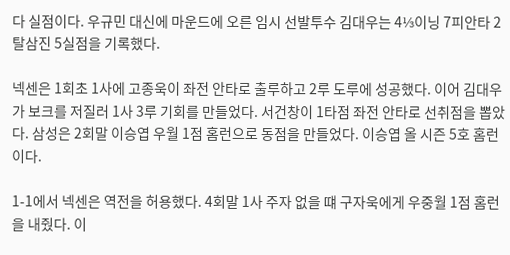다 실점이다. 우규민 대신에 마운드에 오른 임시 선발투수 김대우는 4⅓이닝 7피안타 2탈삼진 5실점을 기록했다.

넥센은 1회초 1사에 고종욱이 좌전 안타로 출루하고 2루 도루에 성공했다. 이어 김대우가 보크를 저질러 1사 3루 기회를 만들었다. 서건창이 1타점 좌전 안타로 선취점을 뽑았다. 삼성은 2회말 이승엽 우월 1점 홈런으로 동점을 만들었다. 이승엽 올 시즌 5호 홈런이다.

1-1에서 넥센은 역전을 허용했다. 4회말 1사 주자 없을 떄 구자욱에게 우중월 1점 홈런을 내줬다. 이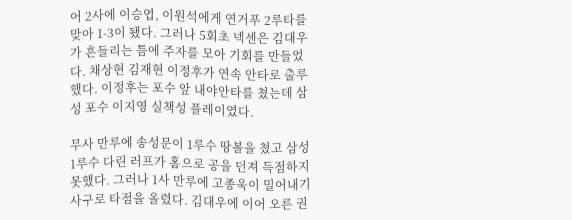어 2사에 이승엽, 이원석에게 연거푸 2루타를 맞아 1-3이 됐다. 그러나 5회초 넥센은 김대우가 흔들리는 틈에 주자를 모아 기회를 만들었다. 채상현 김재현 이정후가 연속 안타로 출루했다. 이정후는 포수 앞 내야안타를 쳤는데 삼성 포수 이지영 실책성 플레이였다.

무사 만루에 송성문이 1루수 땅볼을 쳤고 삼성 1루수 다린 러프가 홈으로 공을 던져 득점하지 못했다. 그러나 1사 만루에 고종욱이 밀어내기 사구로 타점을 올렸다. 김대우에 이어 오른 권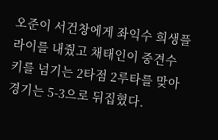오준이 서건창에게 좌익수 희생플라이를 내줬고 채태인이 중견수 키를 넘기는 2타점 2루타를 맞아 경기는 5-3으로 뒤집혔다.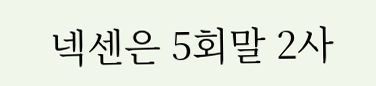넥센은 5회말 2사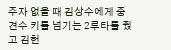주자 없을 때 김상수에게 중견수 키를 넘기는 2루타를 줬고 김헌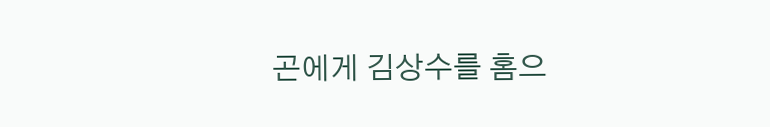곤에게 김상수를 홈으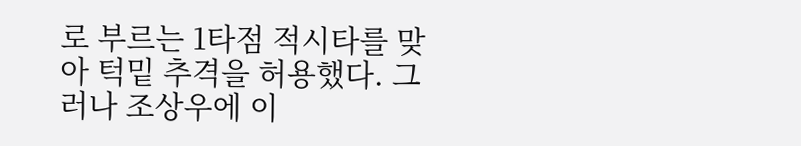로 부르는 1타점 적시타를 맞아 턱밑 추격을 허용했다. 그러나 조상우에 이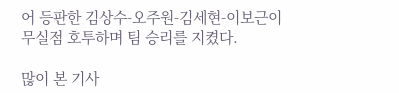어 등판한 김상수-오주원-김세현-이보근이 무실점 호투하며 팀 승리를 지켰다.

많이 본 기사